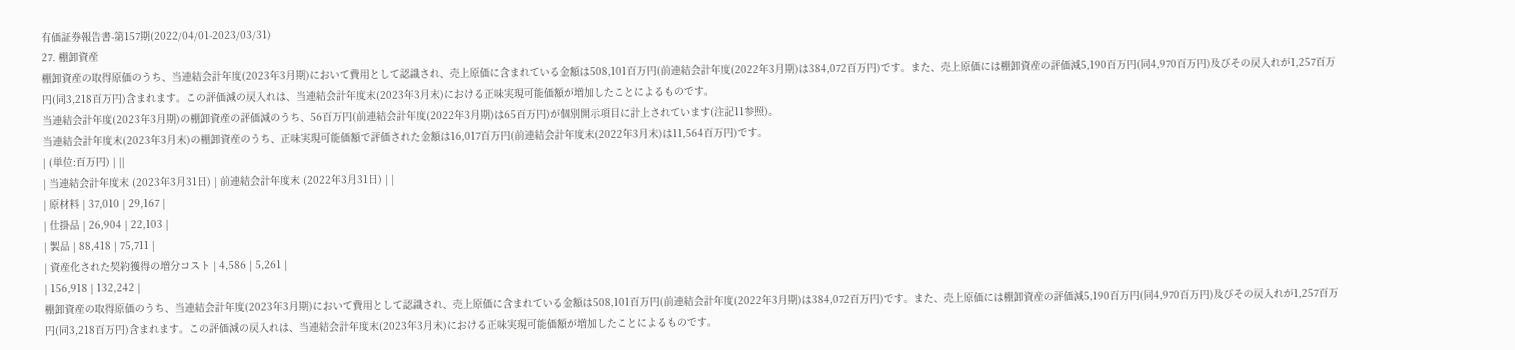有価証券報告書-第157期(2022/04/01-2023/03/31)
27. 棚卸資産
棚卸資産の取得原価のうち、当連結会計年度(2023年3月期)において費用として認識され、売上原価に含まれている金額は508,101百万円(前連結会計年度(2022年3月期)は384,072百万円)です。また、売上原価には棚卸資産の評価減5,190百万円(同4,970百万円)及びその戻入れが1,257百万円(同3,218百万円)含まれます。この評価減の戻入れは、当連結会計年度末(2023年3月末)における正味実現可能価額が増加したことによるものです。
当連結会計年度(2023年3月期)の棚卸資産の評価減のうち、56百万円(前連結会計年度(2022年3月期)は65百万円)が個別開示項目に計上されています(注記11参照)。
当連結会計年度末(2023年3月末)の棚卸資産のうち、正味実現可能価額で評価された金額は16,017百万円(前連結会計年度末(2022年3月末)は11,564百万円)です。
| (単位:百万円) | ||
| 当連結会計年度末 (2023年3月31日) | 前連結会計年度末 (2022年3月31日) | |
| 原材料 | 37,010 | 29,167 |
| 仕掛品 | 26,904 | 22,103 |
| 製品 | 88,418 | 75,711 |
| 資産化された契約獲得の増分コスト | 4,586 | 5,261 |
| 156,918 | 132,242 |
棚卸資産の取得原価のうち、当連結会計年度(2023年3月期)において費用として認識され、売上原価に含まれている金額は508,101百万円(前連結会計年度(2022年3月期)は384,072百万円)です。また、売上原価には棚卸資産の評価減5,190百万円(同4,970百万円)及びその戻入れが1,257百万円(同3,218百万円)含まれます。この評価減の戻入れは、当連結会計年度末(2023年3月末)における正味実現可能価額が増加したことによるものです。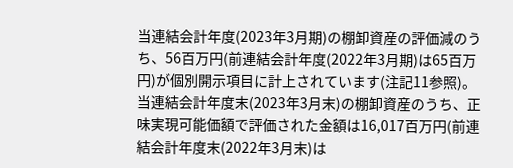当連結会計年度(2023年3月期)の棚卸資産の評価減のうち、56百万円(前連結会計年度(2022年3月期)は65百万円)が個別開示項目に計上されています(注記11参照)。
当連結会計年度末(2023年3月末)の棚卸資産のうち、正味実現可能価額で評価された金額は16,017百万円(前連結会計年度末(2022年3月末)は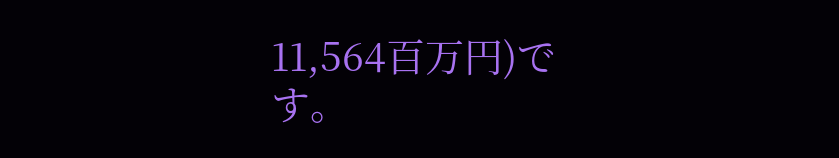11,564百万円)です。